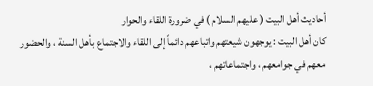أحاديث أهل البيت ( عليهم السلام ) في ضرورة اللقاء والحوار
كان أهل البيت : يوجهون شيعتهم واتباعهم دائماً إلى اللقاء والاجتماع بأهل السنة ، والحضور معهم في جوامعهم ، واجتماعاتهم ،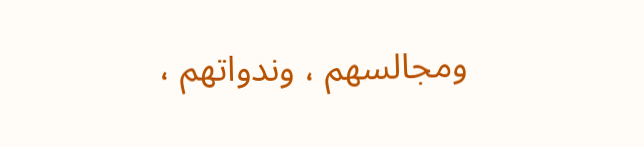ومجالسهم ، وندواتهم ،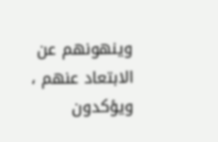وينهونهم عن الابتعاد عنهم ، ويؤكدون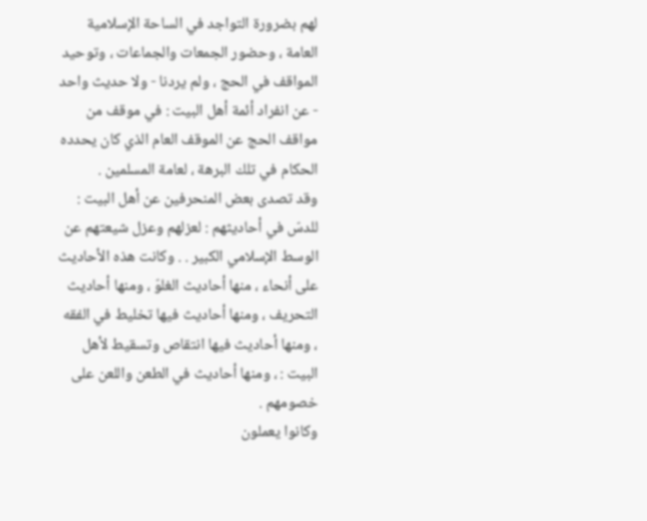لهم بضرورة التواجد في الساحة الإسلامية العامة ، وحضور الجمعات والجماعات ، وتوحيد المواقف في الحج ، ولم يردنا - ولا حديث واحد - عن انفراد أئمة أهل البيت : في موقف من مواقف الحج عن الموقف العام الذي كان يحدده الحكام في تلك البرهة ، لعامة المسلمين .
وقد تصدى بعض المنحرفين عن أهل البيت : للدسّ في أحاديثهم : لعزلهم وعزل شيعتهم عن الوسط الإسلامي الكبير . . وكانت هذه الأحاديث على أنحاء ، منها أحاديث الغلوّ ، ومنها أحاديث التحريف ، ومنها أحاديث فيها تخليط في الفقه ، ومنها أحاديث فيها انتقاص وتسقيط لأهل البيت : ، ومنها أحاديث في الطعن واللعن على خصومهم .
وكانوا يعملون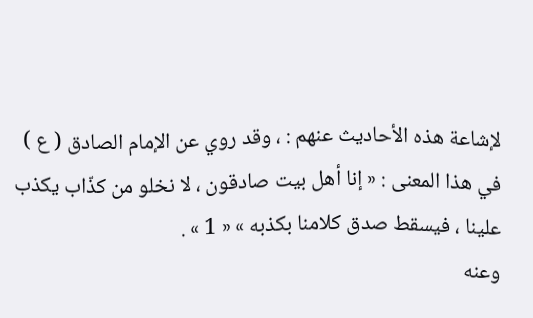لإشاعة هذه الأحاديث عنهم : ، وقد روي عن الإمام الصادق ( ع ) في هذا المعنى : « إنا أهل بيت صادقون ، لا نخلو من كذّاب يكذب علينا ، فيسقط صدق كلامنا بكذبه » « 1 » .
وعنه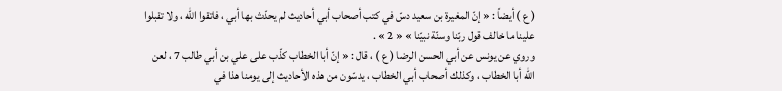( ع ) أيضاً : « إنّ المغيرة بن سعيد دسّ في كتب أصحاب أبي أحاديث لم يحدّث بها أبي ، فاتقوا الله ، ولا تقبلوا علينا ما خالف قول ربّنا وسنّة نبيّنا » « 2 » .
وروي عن يونس عن أبي الحسن الرضا ( ع ) ، قال : « إنّ أبا الخطاب كذّب على علي بن أبي طالب 7 ، لعن الله أبا الخطاب ، وكذلك أصحاب أبي الخطاب ، يدسّون من هذه الأحاديث إلى يومنا هذا في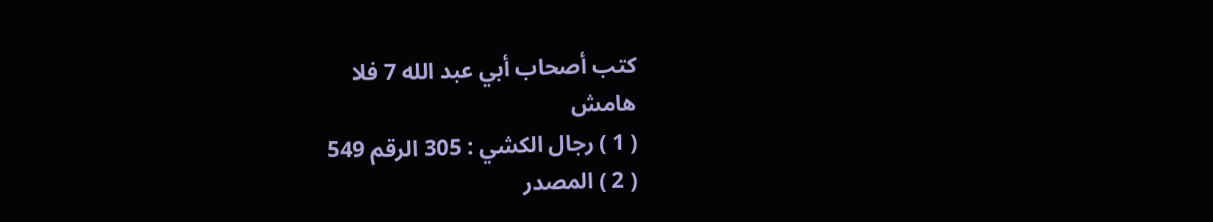كتب أصحاب أبي عبد الله 7 فلا
هامش
( 1 ) رجال الكشي : 305 الرقم 549
( 2 ) المصدر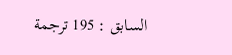السابق : 195 ترجمة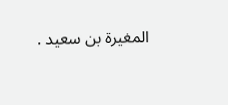المغيرة بن سعيد .